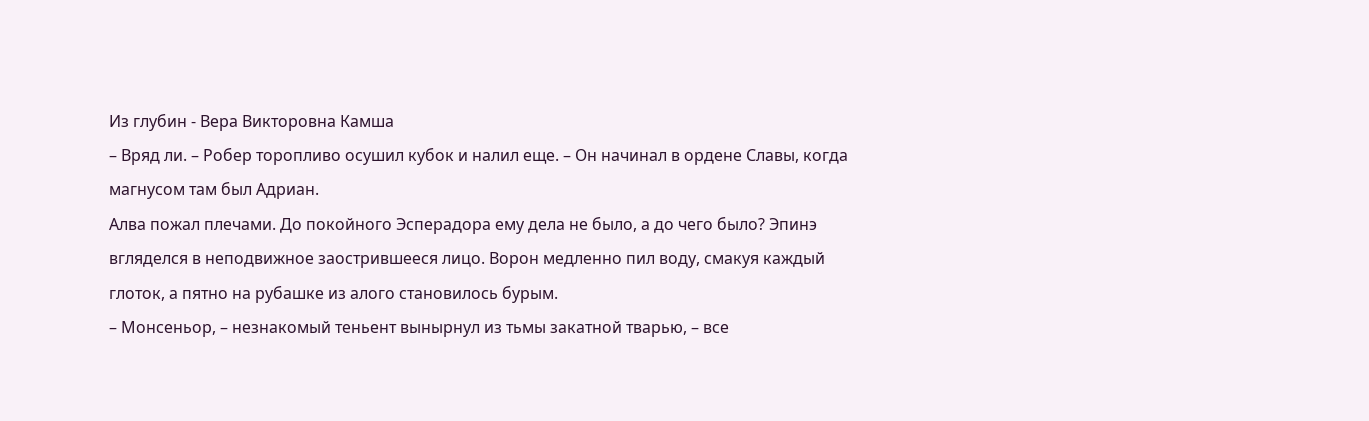Из глубин - Вера Викторовна Камша
– Вряд ли. – Робер торопливо осушил кубок и налил еще. – Он начинал в ордене Славы, когда магнусом там был Адриан.
Алва пожал плечами. До покойного Эсперадора ему дела не было, а до чего было? Эпинэ вгляделся в неподвижное заострившееся лицо. Ворон медленно пил воду, смакуя каждый глоток, а пятно на рубашке из алого становилось бурым.
– Монсеньор, – незнакомый теньент вынырнул из тьмы закатной тварью, – все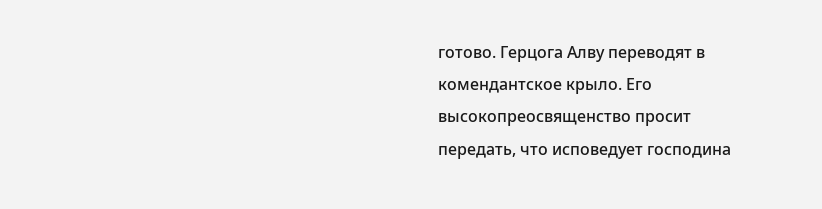готово. Герцога Алву переводят в комендантское крыло. Его высокопреосвященство просит передать, что исповедует господина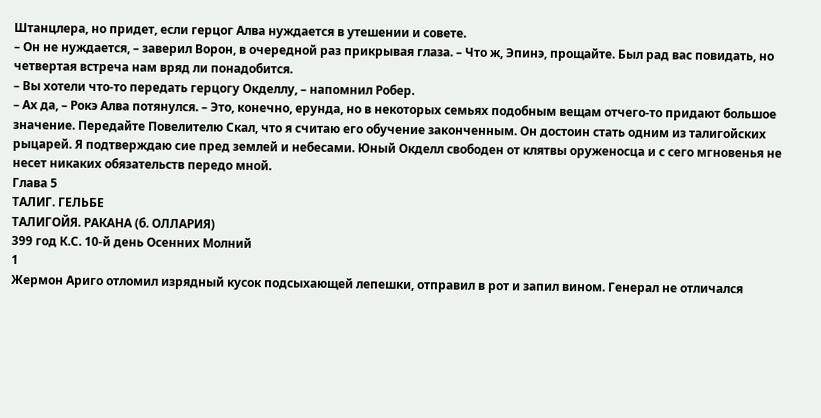Штанцлера, но придет, если герцог Алва нуждается в утешении и совете.
– Он не нуждается, – заверил Ворон, в очередной раз прикрывая глаза. – Что ж, Эпинэ, прощайте. Был рад вас повидать, но четвертая встреча нам вряд ли понадобится.
– Вы хотели что-то передать герцогу Окделлу, – напомнил Робер.
– Ах да, – Рокэ Алва потянулся. – Это, конечно, ерунда, но в некоторых семьях подобным вещам отчего-то придают большое значение. Передайте Повелителю Скал, что я считаю его обучение законченным. Он достоин стать одним из талигойских рыцарей. Я подтверждаю сие пред землей и небесами. Юный Окделл свободен от клятвы оруженосца и с сего мгновенья не несет никаких обязательств передо мной.
Глава 5
ТАЛИГ. ГЕЛЬБЕ
ТАЛИГОЙЯ. РАКАНА (б. ОЛЛАРИЯ)
399 год К.С. 10-й день Осенних Молний
1
Жермон Ариго отломил изрядный кусок подсыхающей лепешки, отправил в рот и запил вином. Генерал не отличался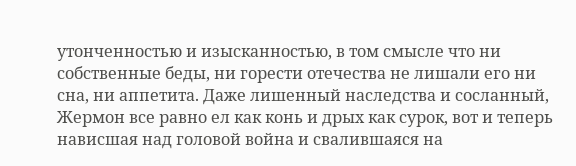утонченностью и изысканностью, в том смысле что ни собственные беды, ни горести отечества не лишали его ни сна, ни аппетита. Даже лишенный наследства и сосланный, Жермон все равно ел как конь и дрых как сурок, вот и теперь нависшая над головой война и свалившаяся на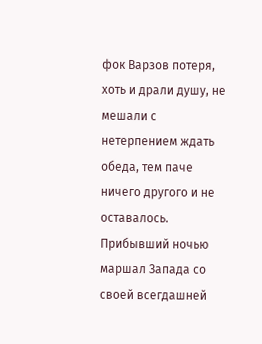фок Варзов потеря, хоть и драли душу, не мешали с нетерпением ждать обеда, тем паче ничего другого и не оставалось. Прибывший ночью маршал Запада со своей всегдашней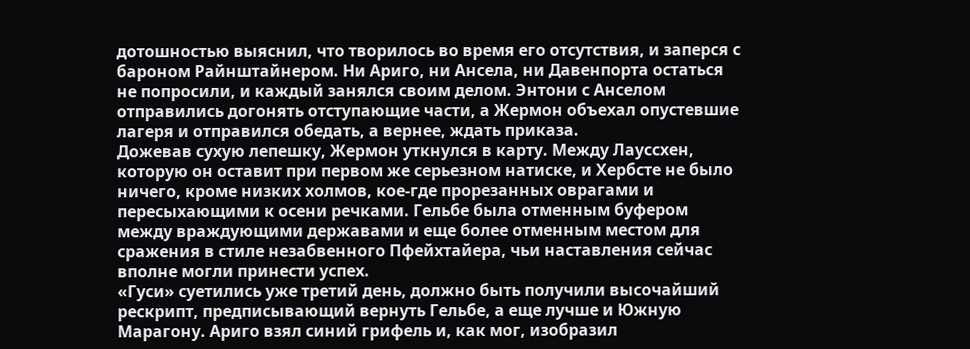дотошностью выяснил, что творилось во время его отсутствия, и заперся с бароном Райнштайнером. Ни Ариго, ни Ансела, ни Давенпорта остаться не попросили, и каждый занялся своим делом. Энтони с Анселом отправились догонять отступающие части, а Жермон объехал опустевшие лагеря и отправился обедать, а вернее, ждать приказа.
Дожевав сухую лепешку, Жермон уткнулся в карту. Между Лауссхен, которую он оставит при первом же серьезном натиске, и Хербсте не было ничего, кроме низких холмов, кое-где прорезанных оврагами и пересыхающими к осени речками. Гельбе была отменным буфером между враждующими державами и еще более отменным местом для сражения в стиле незабвенного Пфейхтайера, чьи наставления сейчас вполне могли принести успех.
«Гуси» суетились уже третий день, должно быть получили высочайший рескрипт, предписывающий вернуть Гельбе, а еще лучше и Южную Марагону. Ариго взял синий грифель и, как мог, изобразил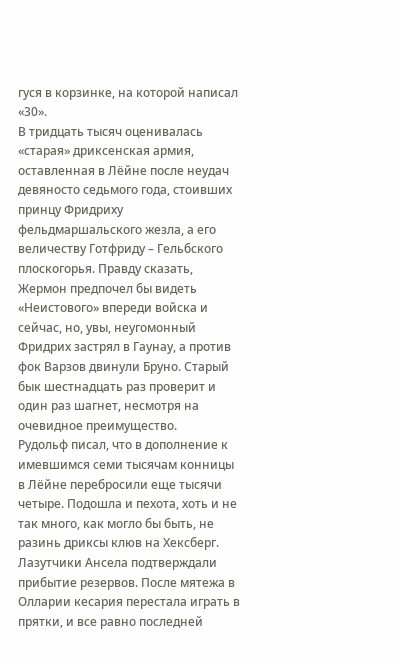гуся в корзинке, на которой написал «30».
В тридцать тысяч оценивалась «старая» дриксенская армия, оставленная в Лёйне после неудач девяносто седьмого года, стоивших принцу Фридриху фельдмаршальского жезла, а его величеству Готфриду – Гельбского плоскогорья. Правду сказать, Жермон предпочел бы видеть «Неистового» впереди войска и сейчас, но, увы, неугомонный Фридрих застрял в Гаунау, а против фок Варзов двинули Бруно. Старый бык шестнадцать раз проверит и один раз шагнет, несмотря на очевидное преимущество.
Рудольф писал, что в дополнение к имевшимся семи тысячам конницы в Лёйне перебросили еще тысячи четыре. Подошла и пехота, хоть и не так много, как могло бы быть, не разинь дриксы клюв на Хексберг. Лазутчики Ансела подтверждали прибытие резервов. После мятежа в Олларии кесария перестала играть в прятки, и все равно последней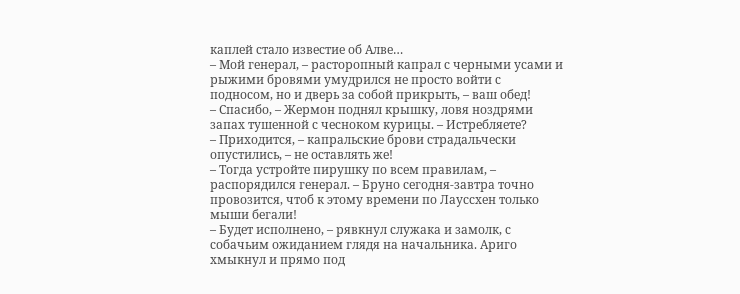каплей стало известие об Алве…
– Мой генерал, – расторопный капрал с черными усами и рыжими бровями умудрился не просто войти с подносом, но и дверь за собой прикрыть, – ваш обед!
– Спасибо, – Жермон поднял крышку, ловя ноздрями запах тушенной с чесноком курицы. – Истребляете?
– Приходится, – капральские брови страдальчески опустились, – не оставлять же!
– Тогда устройте пирушку по всем правилам, – распорядился генерал. – Бруно сегодня-завтра точно провозится, чтоб к этому времени по Лауссхен только мыши бегали!
– Будет исполнено, – рявкнул служака и замолк, с собачьим ожиданием глядя на начальника. Ариго хмыкнул и прямо под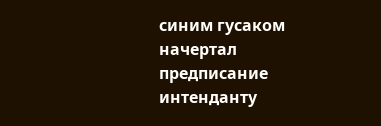синим гусаком начертал предписание интенданту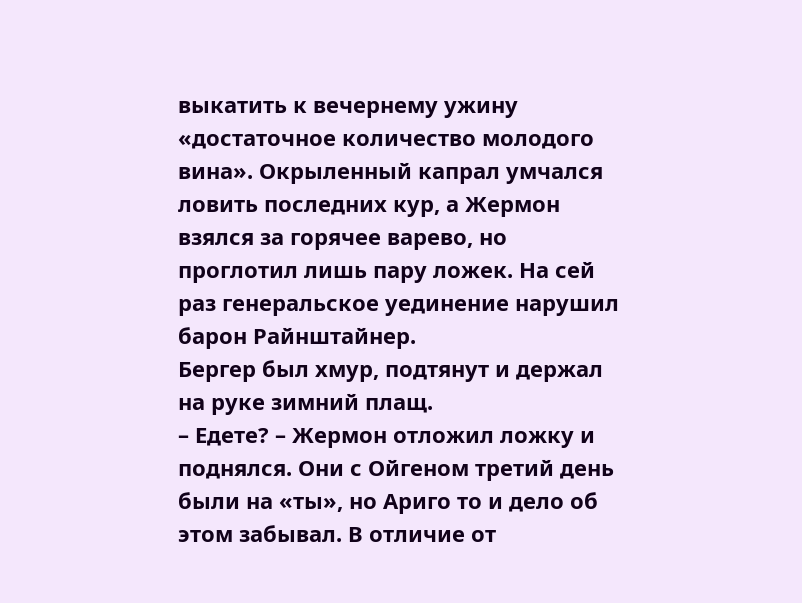выкатить к вечернему ужину «достаточное количество молодого вина». Окрыленный капрал умчался ловить последних кур, а Жермон взялся за горячее варево, но проглотил лишь пару ложек. На сей раз генеральское уединение нарушил барон Райнштайнер.
Бергер был хмур, подтянут и держал на руке зимний плащ.
– Едете? – Жермон отложил ложку и поднялся. Они с Ойгеном третий день были на «ты», но Ариго то и дело об этом забывал. В отличие от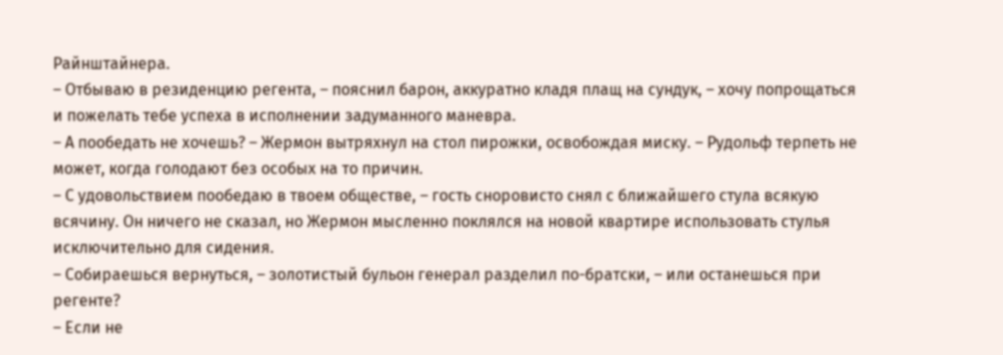Райнштайнера.
– Отбываю в резиденцию регента, – пояснил барон, аккуратно кладя плащ на сундук, – хочу попрощаться и пожелать тебе успеха в исполнении задуманного маневра.
– А пообедать не хочешь? – Жермон вытряхнул на стол пирожки, освобождая миску. – Рудольф терпеть не может, когда голодают без особых на то причин.
– С удовольствием пообедаю в твоем обществе, – гость сноровисто снял с ближайшего стула всякую всячину. Он ничего не сказал, но Жермон мысленно поклялся на новой квартире использовать стулья исключительно для сидения.
– Собираешься вернуться, – золотистый бульон генерал разделил по-братски, – или останешься при регенте?
– Если не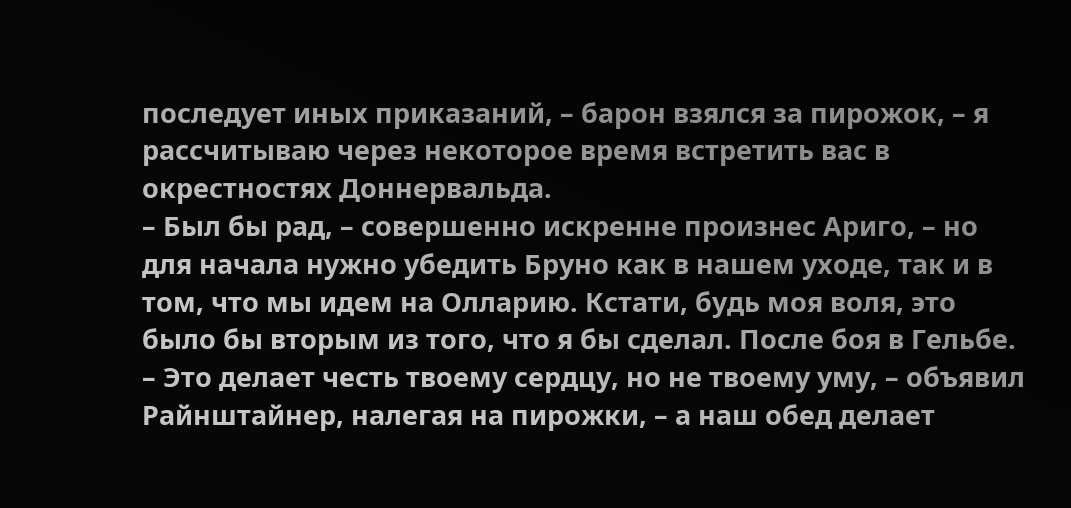последует иных приказаний, – барон взялся за пирожок, – я рассчитываю через некоторое время встретить вас в окрестностях Доннервальда.
– Был бы рад, – совершенно искренне произнес Ариго, – но для начала нужно убедить Бруно как в нашем уходе, так и в том, что мы идем на Олларию. Кстати, будь моя воля, это было бы вторым из того, что я бы сделал. После боя в Гельбе.
– Это делает честь твоему сердцу, но не твоему уму, – объявил Райнштайнер, налегая на пирожки, – а наш обед делает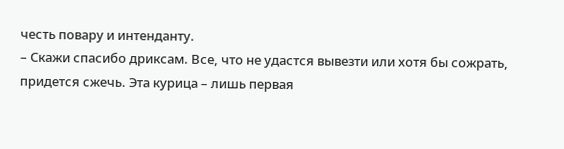честь повару и интенданту.
– Скажи спасибо дриксам. Все, что не удастся вывезти или хотя бы сожрать, придется сжечь. Эта курица – лишь первая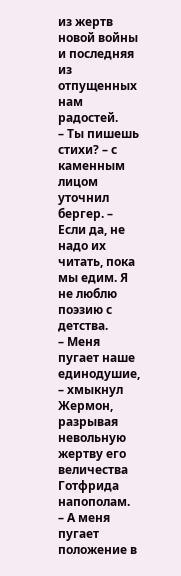из жертв новой войны и последняя из отпущенных нам радостей.
– Ты пишешь стихи? – с каменным лицом уточнил бергер. – Если да, не надо их читать, пока мы едим. Я не люблю поэзию с детства.
– Меня пугает наше единодушие, – хмыкнул Жермон, разрывая невольную жертву его величества Готфрида напополам.
– А меня пугает положение в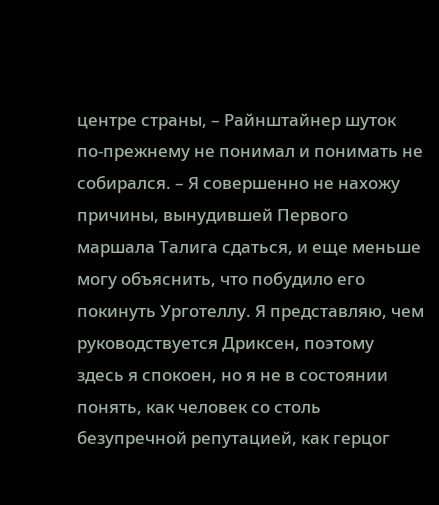центре страны, – Райнштайнер шуток по-прежнему не понимал и понимать не собирался. – Я совершенно не нахожу причины, вынудившей Первого маршала Талига сдаться, и еще меньше могу объяснить, что побудило его покинуть Урготеллу. Я представляю, чем руководствуется Дриксен, поэтому здесь я спокоен, но я не в состоянии понять, как человек со столь безупречной репутацией, как герцог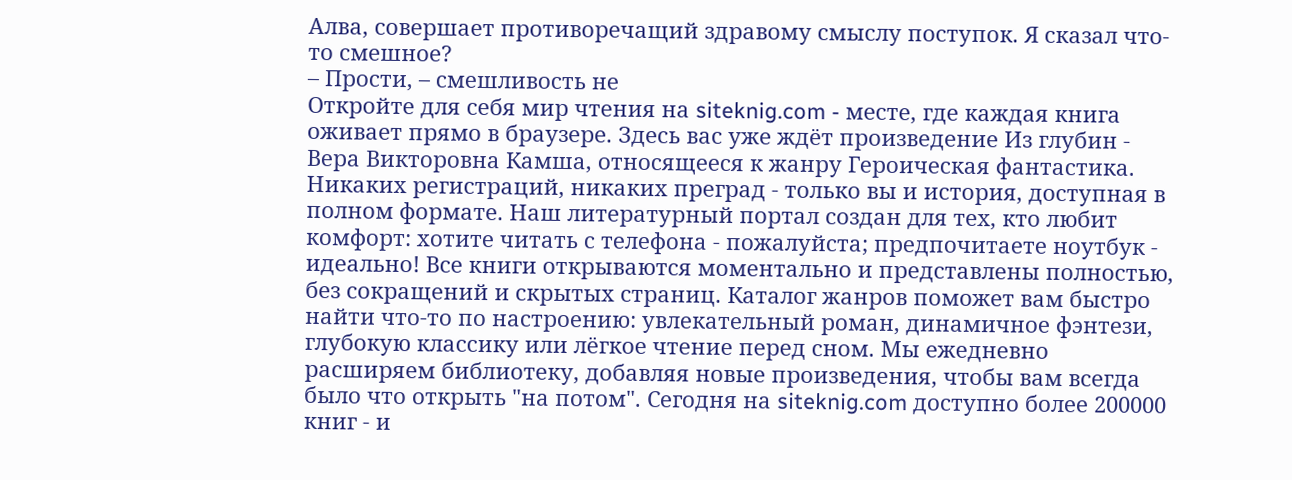Алва, совершает противоречащий здравому смыслу поступок. Я сказал что-то смешное?
– Прости, – смешливость не
Откройте для себя мир чтения на siteknig.com - месте, где каждая книга оживает прямо в браузере. Здесь вас уже ждёт произведение Из глубин - Вера Викторовна Камша, относящееся к жанру Героическая фантастика. Никаких регистраций, никаких преград - только вы и история, доступная в полном формате. Наш литературный портал создан для тех, кто любит комфорт: хотите читать с телефона - пожалуйста; предпочитаете ноутбук - идеально! Все книги открываются моментально и представлены полностью, без сокращений и скрытых страниц. Каталог жанров поможет вам быстро найти что-то по настроению: увлекательный роман, динамичное фэнтези, глубокую классику или лёгкое чтение перед сном. Мы ежедневно расширяем библиотеку, добавляя новые произведения, чтобы вам всегда было что открыть "на потом". Сегодня на siteknig.com доступно более 200000 книг - и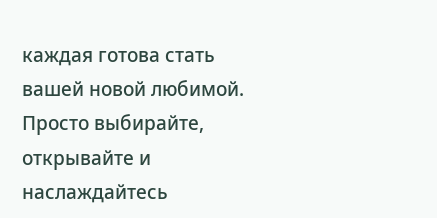каждая готова стать вашей новой любимой. Просто выбирайте, открывайте и наслаждайтесь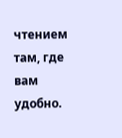чтением там, где вам удобно.